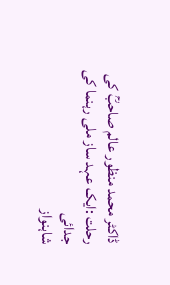ڈاکٹر محمد منظور عالم صاحبؒ کی رحلت :ایک عہد ساز ملی رہنما کی جدائی
شاہنواز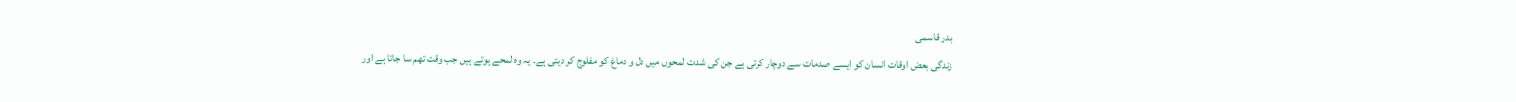بدر قاسمی
زندگی بعض اوقات انسان کو ایسے صدمات سے دوچار کرتی ہے جن کی شدت لمحوں میں دل و دماغ کو مفلوج کر دیتی ہے۔ یہ وہ لمحے ہوتے ہیں جب وقت تھم سا جاتا ہے اور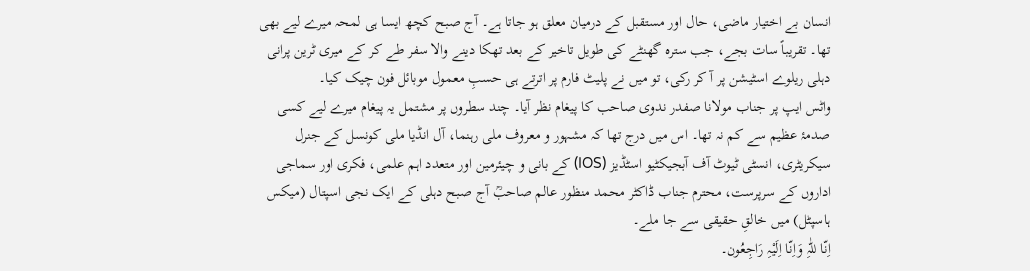انسان بے اختیار ماضی، حال اور مستقبل کے درمیان معلق ہو جاتا ہے۔ آج صبح کچھ ایسا ہی لمحہ میرے لیے بھی تھا۔ تقریباً سات بجے، جب سترہ گھنٹے کی طویل تاخیر کے بعد تھکا دینے والا سفر طے کر کے میری ٹرین پرانی دہلی ریلوے اسٹیشن پر آ کر رکی، تو میں نے پلیٹ فارم پر اترتے ہی حسبِ معمول موبائل فون چیک کیا۔
واٹس ایپ پر جناب مولانا صفدر ندوی صاحب کا پیغام نظر آیا۔ چند سطروں پر مشتمل یہ پیغام میرے لیے کسی صدمۂ عظیم سے کم نہ تھا۔ اس میں درج تھا کہ مشہور و معروف ملی رہنما، آل انڈیا ملی کونسل کے جنرل سیکریٹری، انسٹی ٹیوٹ آف آبجیکٹیو اسٹڈیز (IOS) کے بانی و چیئرمین اور متعدد اہم علمی، فکری اور سماجی اداروں کے سرپرست، محترم جناب ڈاکٹر محمد منظور عالم صاحبؒ آج صبح دہلی کے ایک نجی اسپتال (میکس ہاسپٹل) میں خالقِ حقیقی سے جا ملے۔
اِنّا للّٰہِ وَاِنّا اِلَیْہِ رَاجِعُون۔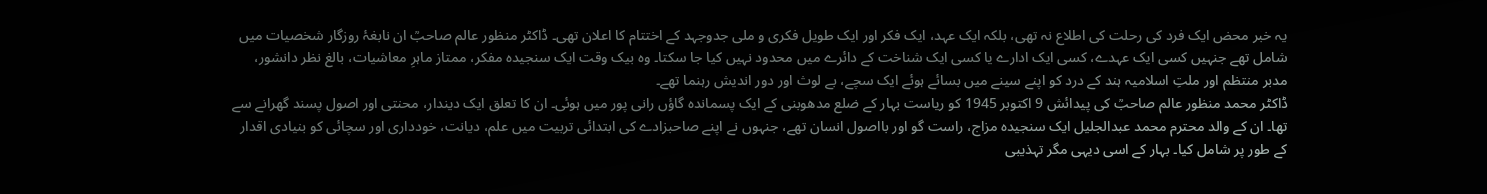یہ خبر محض ایک فرد کی رحلت کی اطلاع نہ تھی، بلکہ ایک عہد، ایک فکر اور ایک طویل فکری و ملی جدوجہد کے اختتام کا اعلان تھی۔ ڈاکٹر منظور عالم صاحبؒ ان نابغۂ روزگار شخصیات میں شامل تھے جنہیں کسی ایک عہدے، کسی ایک ادارے یا کسی ایک شناخت کے دائرے میں محدود نہیں کیا جا سکتا۔ وہ بیک وقت ایک سنجیدہ مفکر، ممتاز ماہرِ معاشیات، بالغ نظر دانشور، مدبر منتظم اور ملتِ اسلامیہ ہند کے درد کو اپنے سینے میں بسائے ہوئے ایک سچے، بے لوث اور دور اندیش رہنما تھے۔
ڈاکٹر محمد منظور عالم صاحبؒ کی پیدائش 9 اکتوبر 1945 کو ریاست بہار کے ضلع مدھوبنی کے ایک پسماندہ گاؤں رانی پور میں ہوئی۔ ان کا تعلق ایک دیندار، محنتی اور اصول پسند گھرانے سے تھا۔ ان کے والد محترم محمد عبدالجلیل ایک سنجیدہ مزاج، راست گو اور بااصول انسان تھے، جنہوں نے اپنے صاحبزادے کی ابتدائی تربیت میں علم، دیانت، خودداری اور سچائی کو بنیادی اقدار کے طور پر شامل کیا۔ بہار کے اسی دیہی مگر تہذیبی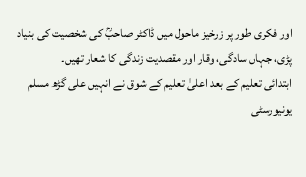اور فکری طور پر زرخیز ماحول میں ڈاکٹر صاحبؒ کی شخصیت کی بنیاد پڑی، جہاں سادگی، وقار اور مقصدیت زندگی کا شعار تھیں۔
ابتدائی تعلیم کے بعد اعلیٰ تعلیم کے شوق نے انہیں علی گڑھ مسلم یونیورسٹی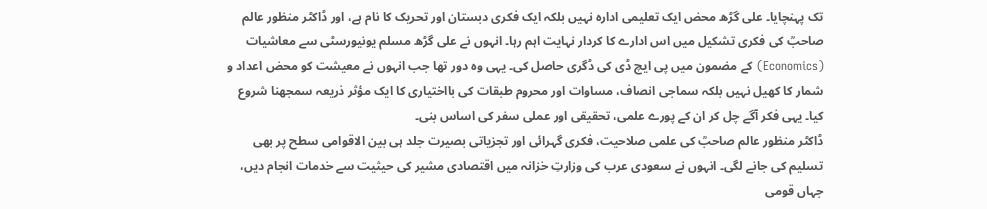تک پہنچایا۔ علی گڑھ محض ایک تعلیمی ادارہ نہیں بلکہ ایک فکری دبستان اور تحریک کا نام ہے، اور ڈاکٹر منظور عالم صاحبؒ کی فکری تشکیل میں اس ادارے کا کردار نہایت اہم رہا۔ انہوں نے علی گڑھ مسلم یونیورسٹی سے معاشیات (Economics) کے مضمون میں پی ایچ ڈی کی ڈگری حاصل کی۔ یہی وہ دور تھا جب انہوں نے معیشت کو محض اعداد و شمار کا کھیل نہیں بلکہ سماجی انصاف، مساوات اور محروم طبقات کی بااختیاری کا ایک مؤثر ذریعہ سمجھنا شروع کیا۔ یہی فکر آگے چل کر ان کے پورے علمی، تحقیقی اور عملی سفر کی اساس بنی۔
ڈاکٹر منظور عالم صاحبؒ کی علمی صلاحیت، فکری گہرائی اور تجزیاتی بصیرت جلد ہی بین الاقوامی سطح پر بھی تسلیم کی جانے لگی۔ انہوں نے سعودی عرب کی وزارتِ خزانہ میں اقتصادی مشیر کی حیثیت سے خدمات انجام دیں، جہاں قومی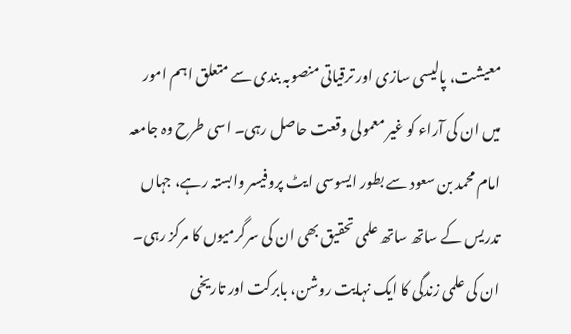معیشت، پالیسی سازی اور ترقیاتی منصوبہ بندی سے متعلق اہم امور میں ان کی آراء کو غیر معمولی وقعت حاصل رہی۔ اسی طرح وہ جامعہ امام محمد بن سعود سے بطور ایسوسی ایٹ پروفیسر وابستہ رہے، جہاں تدریس کے ساتھ ساتھ علمی تحقیق بھی ان کی سرگرمیوں کا مرکز رہی۔
ان کی علمی زندگی کا ایک نہایت روشن، بابرکت اور تاریخی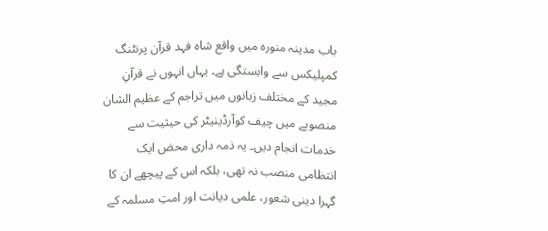باب مدینہ منورہ میں واقع شاہ فہد قرآن پرنٹنگ کمپلیکس سے وابستگی ہے۔ یہاں انہوں نے قرآنِ مجید کے مختلف زبانوں میں تراجم کے عظیم الشان منصوبے میں چیف کوآرڈینیٹر کی حیثیت سے خدمات انجام دیں۔ یہ ذمہ داری محض ایک انتظامی منصب نہ تھی، بلکہ اس کے پیچھے ان کا گہرا دینی شعور، علمی دیانت اور امتِ مسلمہ کے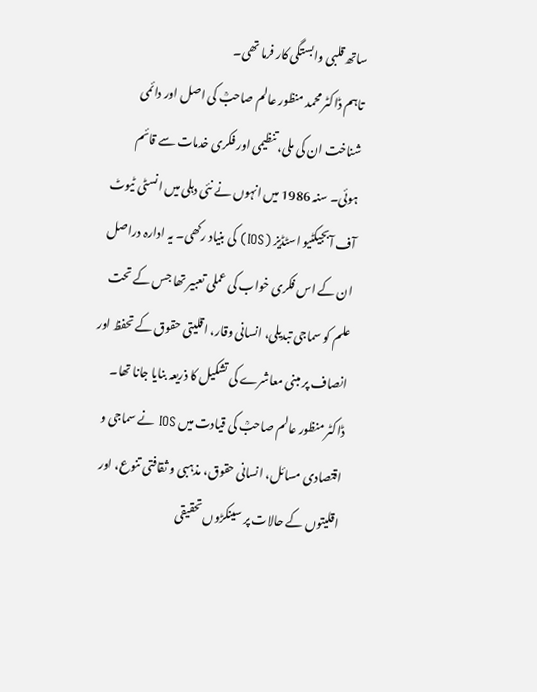ساتھ قلبی وابستگی کار فرما تھی۔
تاہم ڈاکٹر محمد منظور عالم صاحبؒ کی اصل اور دائمی شناخت ان کی ملی، تنظیمی اور فکری خدمات سے قائم ہوئی۔ سنہ 1986 میں انہوں نے نئی دہلی میں انسٹی ٹیوٹ آف آبجیکٹیو اسٹڈیز (IOS) کی بنیاد رکھی۔ یہ ادارہ دراصل ان کے اس فکری خواب کی عملی تعبیر تھا جس کے تحت علم کو سماجی تبدیلی، انسانی وقار، اقلیتی حقوق کے تحفظ اور انصاف پر مبنی معاشرے کی تشکیل کا ذریعہ بنایا جانا تھا۔
ڈاکٹر منظور عالم صاحبؒ کی قیادت میں IOS نے سماجی و اقتصادی مسائل، انسانی حقوق، مذہبی و ثقافتی تنوع، اور اقلیتوں کے حالات پر سینکڑوں تحقیقی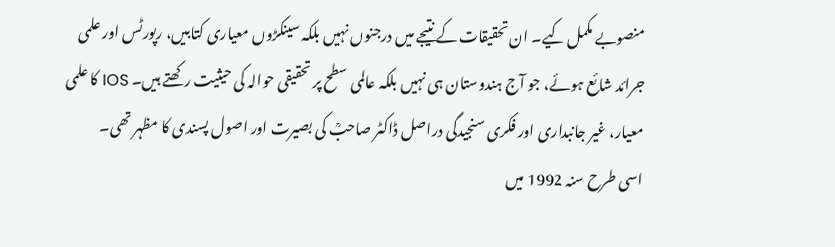منصوبے مکمل کیے۔ ان تحقیقات کے نتیجے میں درجنوں نہیں بلکہ سینکڑوں معیاری کتابیں، رپورٹس اور علمی جرائد شائع ہوئے، جو آج ہندوستان ہی نہیں بلکہ عالمی سطح پر تحقیقی حوالہ کی حیثیت رکھتے ہیں۔ IOS کا علمی معیار، غیر جانبداری اور فکری سنجیدگی دراصل ڈاکٹر صاحبؒ کی بصیرت اور اصول پسندی کا مظہر تھی۔
اسی طرح سنہ 1992 میں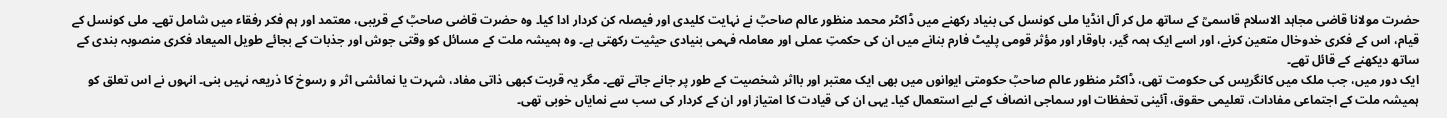حضرت مولانا قاضی مجاہد الاسلام قاسمیؒ کے ساتھ مل کر آل انڈیا ملی کونسل کی بنیاد رکھنے میں ڈاکٹر محمد منظور عالم صاحبؒ نے نہایت کلیدی اور فیصلہ کن کردار ادا کیا۔ وہ حضرت قاضی صاحبؒ کے قریبی، معتمد اور ہم فکر رفقاء میں شامل تھے۔ ملی کونسل کے قیام، اس کے فکری خدوخال متعین کرنے، اور اسے ایک ہمہ گیر، باوقار اور مؤثر قومی پلیٹ فارم بنانے میں ان کی حکمتِ عملی اور معاملہ فہمی بنیادی حیثیت رکھتی ہے۔ وہ ہمیشہ ملت کے مسائل کو وقتی جوش اور جذبات کے بجائے طویل المیعاد فکری منصوبہ بندی کے ساتھ دیکھنے کے قائل تھے۔
ایک دور میں، جب ملک میں کانگریس کی حکومت تھی، ڈاکٹر منظور عالم صاحبؒ حکومتی ایوانوں میں بھی ایک معتبر اور بااثر شخصیت کے طور پر جانے جاتے تھے۔ مگر یہ قربت کبھی ذاتی مفاد، شہرت یا نمائشی اثر و رسوخ کا ذریعہ نہیں بنی۔ انہوں نے اس تعلق کو ہمیشہ ملت کے اجتماعی مفادات، تعلیمی حقوق، آئینی تحفظات اور سماجی انصاف کے لیے استعمال کیا۔ یہی ان کی قیادت کا امتیاز اور ان کے کردار کی سب سے نمایاں خوبی تھی۔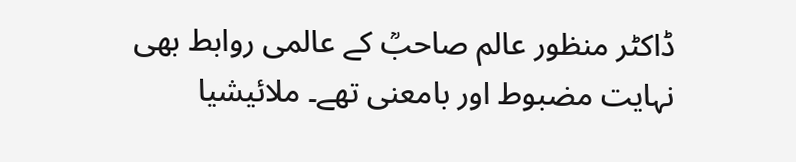ڈاکٹر منظور عالم صاحبؒ کے عالمی روابط بھی نہایت مضبوط اور بامعنی تھے۔ ملائیشیا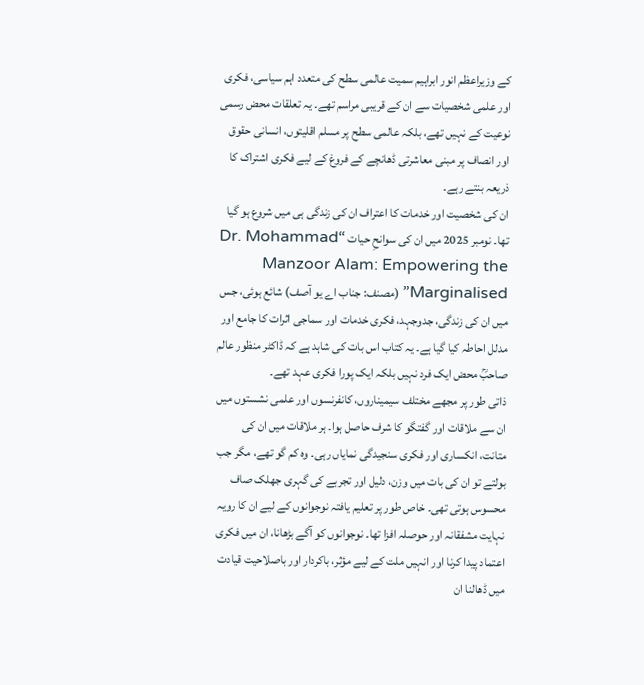کے وزیراعظم انور ابراہیم سمیت عالمی سطح کی متعدد اہم سیاسی، فکری اور علمی شخصیات سے ان کے قریبی مراسم تھے۔ یہ تعلقات محض رسمی نوعیت کے نہیں تھے، بلکہ عالمی سطح پر مسلم اقلیتوں، انسانی حقوق اور انصاف پر مبنی معاشرتی ڈھانچے کے فروغ کے لیے فکری اشتراک کا ذریعہ بنتے رہے۔
ان کی شخصیت اور خدمات کا اعتراف ان کی زندگی ہی میں شروع ہو گیا تھا۔ نومبر 2025 میں ان کی سوانحِ حیات “Dr. Mohammad Manzoor Alam: Empowering the Marginalised” (مصنف: جناب اے یو آصف) شائع ہوئی، جس میں ان کی زندگی، جدوجہد، فکری خدمات اور سماجی اثرات کا جامع اور مدلل احاطہ کیا گیا ہے۔ یہ کتاب اس بات کی شاہد ہے کہ ڈاکٹر منظور عالم صاحبؒ محض ایک فرد نہیں بلکہ ایک پورا فکری عہد تھے۔
ذاتی طور پر مجھے مختلف سیمیناروں، کانفرنسوں اور علمی نشستوں میں ان سے ملاقات اور گفتگو کا شرف حاصل ہوا۔ ہر ملاقات میں ان کی متانت، انکساری اور فکری سنجیدگی نمایاں رہی۔ وہ کم گو تھے، مگر جب بولتے تو ان کی بات میں وزن، دلیل اور تجربے کی گہری جھلک صاف محسوس ہوتی تھی۔ خاص طور پر تعلیم یافتہ نوجوانوں کے لیے ان کا رویہ نہایت مشفقانہ اور حوصلہ افزا تھا۔ نوجوانوں کو آگے بڑھانا، ان میں فکری اعتماد پیدا کرنا اور انہیں ملت کے لیے مؤثر، باکردار اور باصلاحیت قیادت میں ڈھالنا ان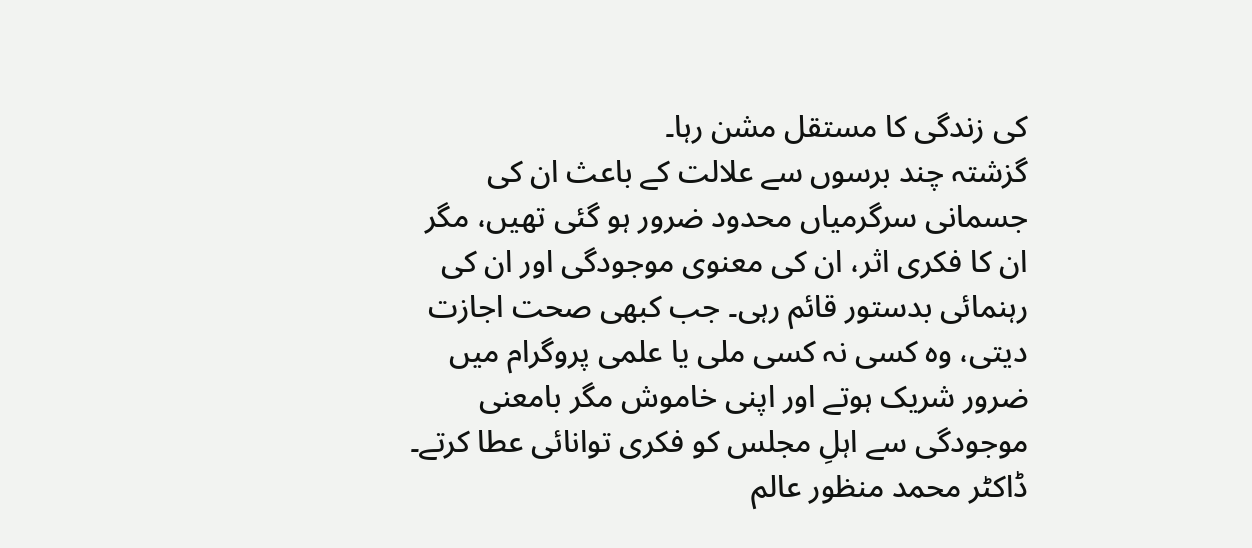کی زندگی کا مستقل مشن رہا۔
گزشتہ چند برسوں سے علالت کے باعث ان کی جسمانی سرگرمیاں محدود ضرور ہو گئی تھیں، مگر ان کا فکری اثر، ان کی معنوی موجودگی اور ان کی رہنمائی بدستور قائم رہی۔ جب کبھی صحت اجازت دیتی، وہ کسی نہ کسی ملی یا علمی پروگرام میں ضرور شریک ہوتے اور اپنی خاموش مگر بامعنی موجودگی سے اہلِ مجلس کو فکری توانائی عطا کرتے۔
ڈاکٹر محمد منظور عالم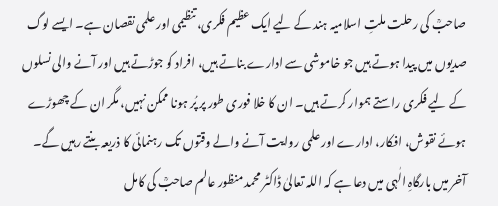صاحبؒ کی رحلت ملتِ اسلامیہ ہند کے لیے ایک عظیم فکری، تنظیمی اور علمی نقصان ہے۔ ایسے لوگ صدیوں میں پیدا ہوتے ہیں جو خاموشی سے ادارے بناتے ہیں، افراد کو جوڑتے ہیں اور آنے والی نسلوں کے لیے فکری راستے ہموار کرتے ہیں۔ ان کا خلا فوری طور پر پُر ہونا ممکن نہیں، مگر ان کے چھوڑے ہوئے نقوش، افکار، ادارے اور علمی روایت آنے والے وقتوں تک رہنمائی کا ذریعہ بنتے رہیں گے۔
آخر میں بارگاہِ الٰہی میں دعا ہے کہ اللہ تعالیٰ ڈاکٹر محمد منظور عالم صاحبؒ کی کامل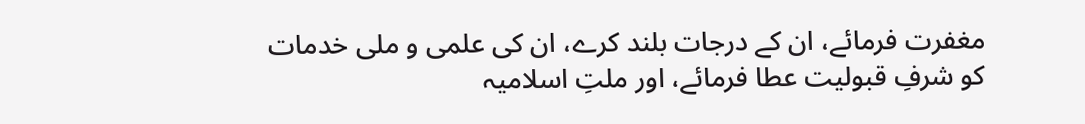مغفرت فرمائے، ان کے درجات بلند کرے، ان کی علمی و ملی خدمات کو شرفِ قبولیت عطا فرمائے، اور ملتِ اسلامیہ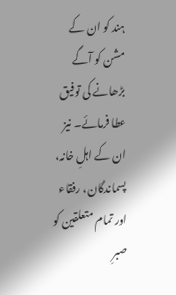ہند کو ان کے مشن کو آگے بڑھانے کی توفیق عطا فرمائے۔ نیز ان کے اہلِ خانہ، پسماندگان، رفقاء اور تمام متعلقین کو صبرِ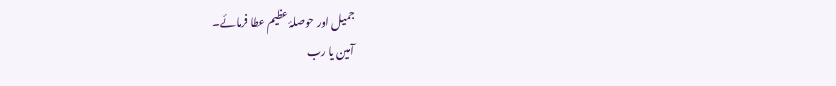جمیل اور حوصلۂ عظیم عطا فرمائے۔
آمین یا رب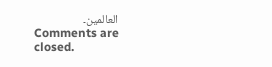العالمین۔
Comments are closed.